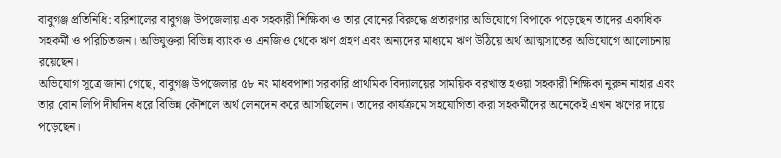বাবুগঞ্জ প্রতিনিধি: বরিশালের বাবুগঞ্জ উপজেলায় এক সহকারী শিক্ষিকা ও তার বোনের বিরুদ্ধে প্রতারণার অভিযোগে বিপাকে পড়েছেন তাদের একাধিক সহকর্মী ও পরিচিতজন। অভিযুক্তরা বিভিন্ন ব্যাংক ও এনজিও থেকে ঋণ গ্রহণ এবং অন্যদের মাধ্যমে ঋণ উঠিয়ে অর্থ আত্মসাতের অভিযোগে আলোচনায় রয়েছেন।
অভিযোগ সূত্রে জানা গেছে, বাবুগঞ্জ উপজেলার ৫৮ নং মাধবপাশা সরকারি প্রাথমিক বিদ্যালয়ের সাময়িক বরখাস্ত হওয়া সহকারী শিক্ষিকা নুরুন নাহার এবং তার বোন লিপি দীর্ঘদিন ধরে বিভিন্ন কৌশলে অর্থ লেনদেন করে আসছিলেন। তাদের কার্যক্রমে সহযোগিতা করা সহকর্মীদের অনেকেই এখন ঋণের দায়ে পড়েছেন।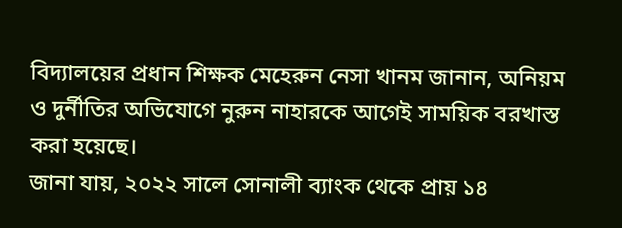বিদ্যালয়ের প্রধান শিক্ষক মেহেরুন নেসা খানম জানান, অনিয়ম ও দুর্নীতির অভিযোগে নুরুন নাহারকে আগেই সাময়িক বরখাস্ত করা হয়েছে।
জানা যায়, ২০২২ সালে সোনালী ব্যাংক থেকে প্রায় ১৪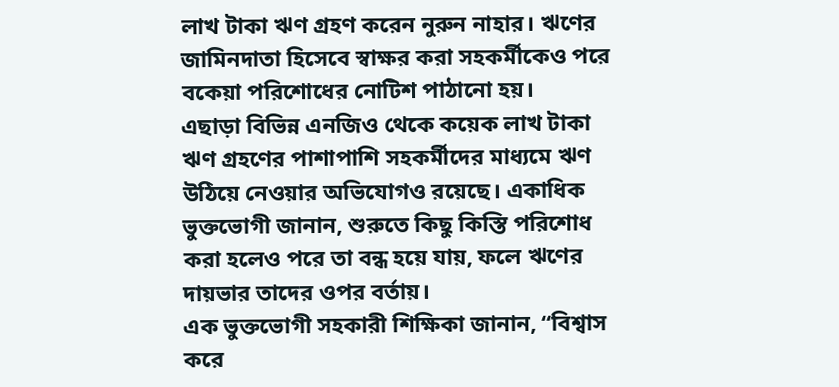লাখ টাকা ঋণ গ্রহণ করেন নুরুন নাহার। ঋণের জামিনদাতা হিসেবে স্বাক্ষর করা সহকর্মীকেও পরে বকেয়া পরিশোধের নোটিশ পাঠানো হয়।
এছাড়া বিভিন্ন এনজিও থেকে কয়েক লাখ টাকা ঋণ গ্রহণের পাশাপাশি সহকর্মীদের মাধ্যমে ঋণ উঠিয়ে নেওয়ার অভিযোগও রয়েছে। একাধিক ভুক্তভোগী জানান, শুরুতে কিছু কিস্তি পরিশোধ করা হলেও পরে তা বন্ধ হয়ে যায়, ফলে ঋণের দায়ভার তাদের ওপর বর্তায়।
এক ভুক্তভোগী সহকারী শিক্ষিকা জানান, “বিশ্বাস করে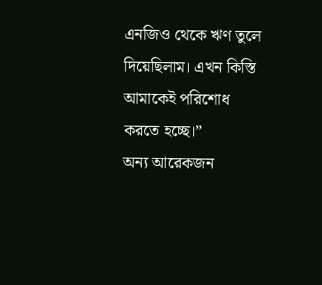এনজিও থেকে ঋণ তুলে দিয়েছিলাম। এখন কিস্তি আমাকেই পরিশোধ করতে হচ্ছে।”
অন্য আরেকজন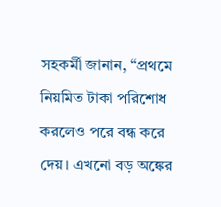সহকর্মী জানান, “প্রথমে নিয়মিত টাকা পরিশোধ করলেও পরে বন্ধ করে দেয়। এখনো বড় অঙ্কের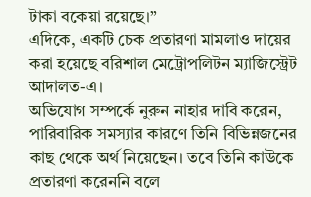টাকা বকেয়া রয়েছে।”
এদিকে, একটি চেক প্রতারণা মামলাও দায়ের করা হয়েছে বরিশাল মেট্রোপলিটন ম্যাজিস্ট্রেট আদালত-এ।
অভিযোগ সম্পর্কে নুরুন নাহার দাবি করেন, পারিবারিক সমস্যার কারণে তিনি বিভিন্নজনের কাছ থেকে অর্থ নিয়েছেন। তবে তিনি কাউকে প্রতারণা করেননি বলে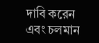দাবি করেন এবং চলমান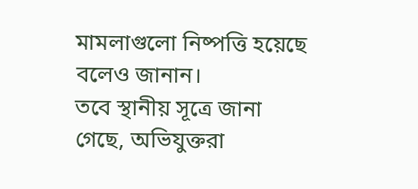মামলাগুলো নিষ্পত্তি হয়েছে বলেও জানান।
তবে স্থানীয় সূত্রে জানা গেছে, অভিযুক্তরা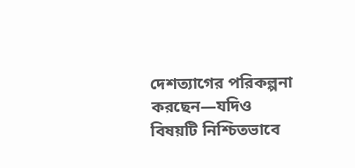দেশত্যাগের পরিকল্পনা করছেন—যদিও বিষয়টি নিশ্চিতভাবে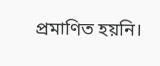প্রমাণিত হয়নি।